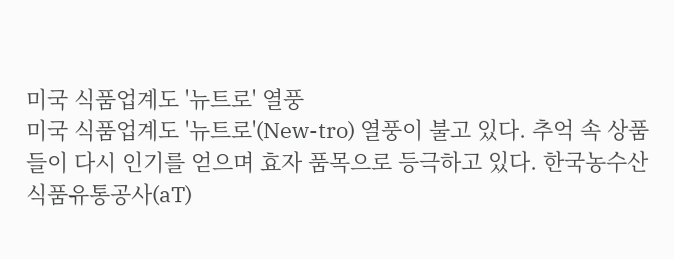미국 식품업계도 '뉴트로' 열풍
미국 식품업계도 '뉴트로'(New-tro) 열풍이 불고 있다. 추억 속 상품들이 다시 인기를 얻으며 효자 품목으로 등극하고 있다. 한국농수산식품유통공사(aT)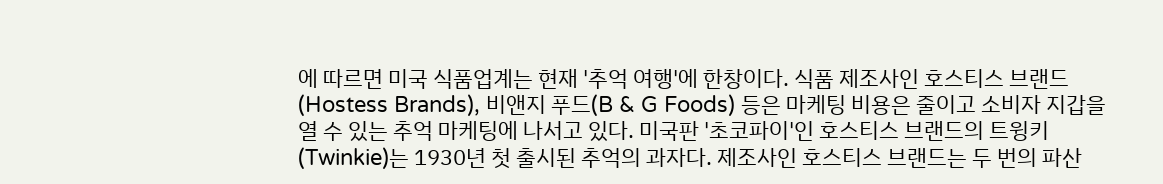에 따르면 미국 식품업계는 현재 '추억 여행'에 한창이다. 식품 제조사인 호스티스 브랜드(Hostess Brands), 비앤지 푸드(B & G Foods) 등은 마케팅 비용은 줄이고 소비자 지갑을 열 수 있는 추억 마케팅에 나서고 있다. 미국판 '초코파이'인 호스티스 브랜드의 트윙키(Twinkie)는 1930년 첫 출시된 추억의 과자다. 제조사인 호스티스 브랜드는 두 번의 파산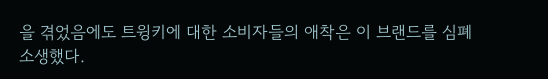을 겪었음에도 트윙키에 대한 소비자들의 애착은 이 브랜드를 심폐 소생했다.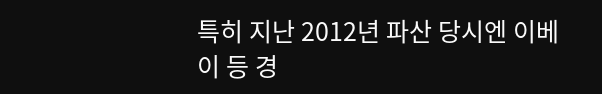특히 지난 2012년 파산 당시엔 이베이 등 경